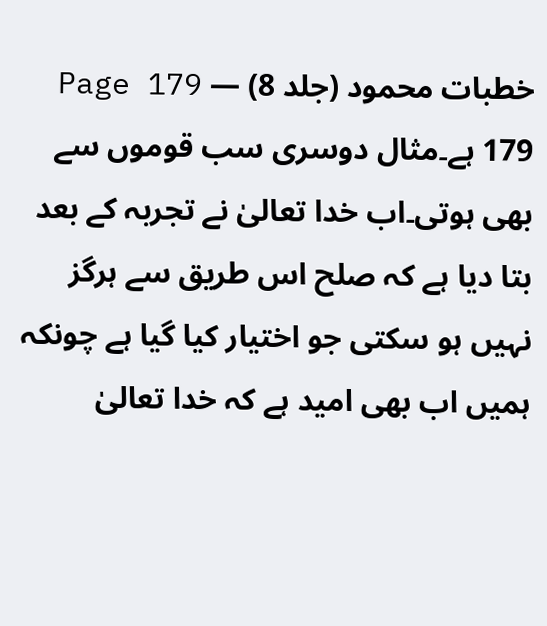خطبات محمود (جلد 8) — Page 179
179 ہے۔مثال دوسری سب قوموں سے بھی ہوتی۔اب خدا تعالیٰ نے تجربہ کے بعد بتا دیا ہے کہ صلح اس طریق سے ہرگز نہیں ہو سکتی جو اختیار کیا گیا ہے چونکہ ہمیں اب بھی امید ہے کہ خدا تعالیٰ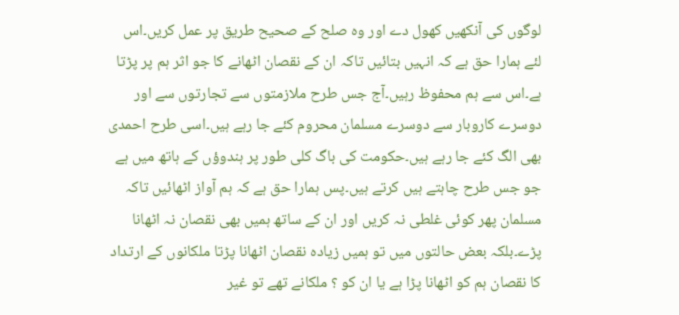لوگوں کی آنکھیں کھول دے اور وہ صلح کے صحیح طریق پر عمل کریں۔اس لئے ہمارا حق ہے کہ انہیں بتائیں تاکہ ان کے نقصان اٹھانے کا جو اثر ہم پر پڑتا ہے۔اس سے ہم محفوظ رہیں۔آج جس طرح ملازمتوں سے تجارتوں سے اور دوسرے کاروبار سے دوسرے مسلمان محروم کئے جا رہے ہیں۔اسی طرح احمدی بھی الگ کئے جا رہے ہیں۔حکومت کی باگ کلی طور پر ہندوؤں کے ہاتھ میں ہے جو جس طرح چاہتے ہیں کرتے ہیں۔پس ہمارا حق ہے کہ ہم آواز اٹھائیں تاکہ مسلمان پھر کوئی غلطی نہ کریں اور ان کے ساتھ ہمیں بھی نقصان نہ اٹھانا پڑے۔بلکہ بعض حالتوں میں تو ہمیں زیادہ نقصان اٹھانا پڑتا ملکانوں کے ارتداد کا نقصان ہم کو اٹھانا پڑا ہے یا ان کو ؟ ملکانے تھے تو غیر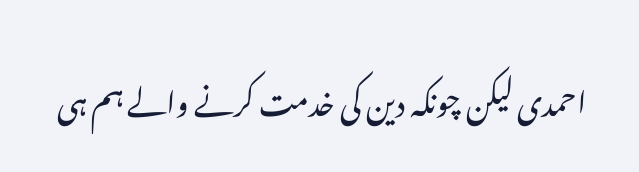احمدی لیکن چونکہ دین کی خدمت کرنے والے ہم ہی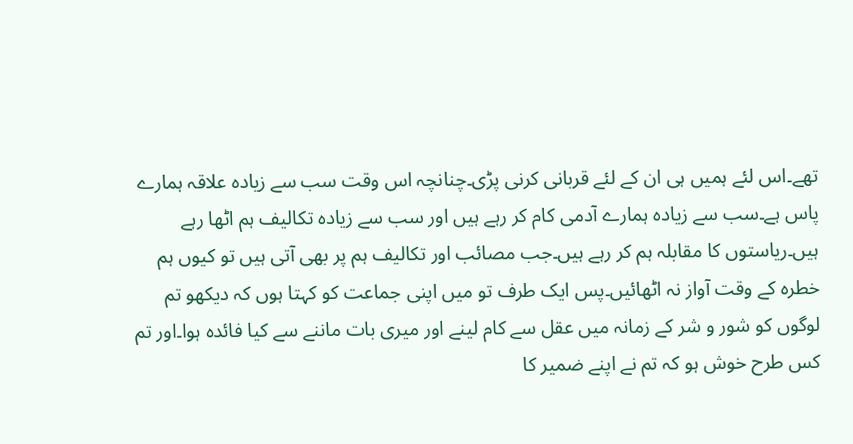تھے۔اس لئے ہمیں ہی ان کے لئے قربانی کرنی پڑی۔چنانچہ اس وقت سب سے زیادہ علاقہ ہمارے پاس ہے۔سب سے زیادہ ہمارے آدمی کام کر رہے ہیں اور سب سے زیادہ تکالیف ہم اٹھا رہے ہیں۔ریاستوں کا مقابلہ ہم کر رہے ہیں۔جب مصائب اور تکالیف ہم پر بھی آتی ہیں تو کیوں ہم خطرہ کے وقت آواز نہ اٹھائیں۔پس ایک طرف تو میں اپنی جماعت کو کہتا ہوں کہ دیکھو تم لوگوں کو شور و شر کے زمانہ میں عقل سے کام لینے اور میری بات ماننے سے کیا فائدہ ہوا۔اور تم کس طرح خوش ہو کہ تم نے اپنے ضمیر کا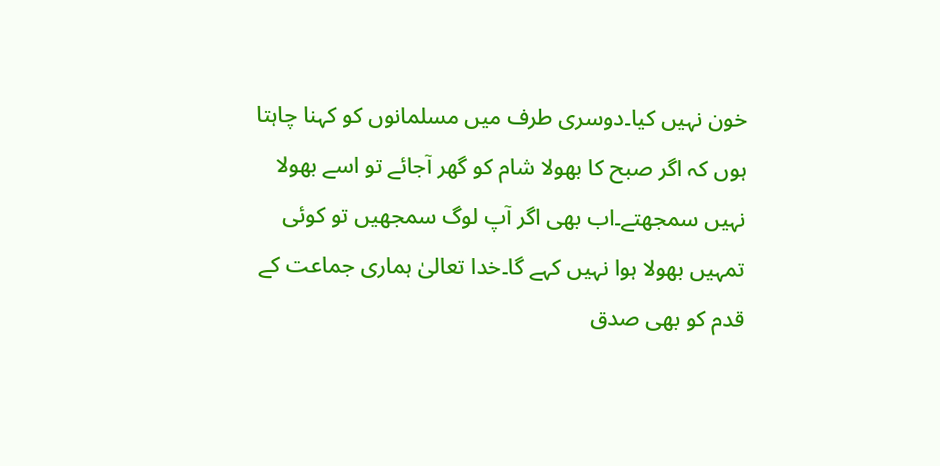خون نہیں کیا۔دوسری طرف میں مسلمانوں کو کہنا چاہتا ہوں کہ اگر صبح کا بھولا شام کو گھر آجائے تو اسے بھولا نہیں سمجھتے۔اب بھی اگر آپ لوگ سمجھیں تو کوئی تمہیں بھولا ہوا نہیں کہے گا۔خدا تعالیٰ ہماری جماعت کے قدم کو بھی صدق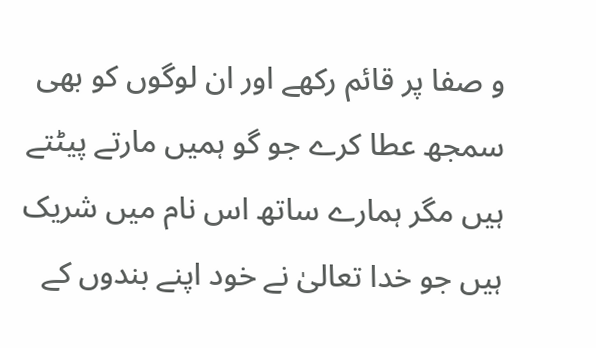و صفا پر قائم رکھے اور ان لوگوں کو بھی سمجھ عطا کرے جو گو ہمیں مارتے پیٹتے ہیں مگر ہمارے ساتھ اس نام میں شریک ہیں جو خدا تعالیٰ نے خود اپنے بندوں کے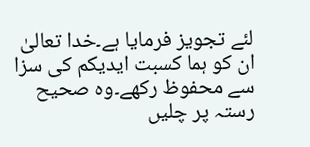لئے تجویز فرمایا ہے۔خدا تعالیٰ ان کو ہما کسبت ایدیکم کی سزا سے محفوظ رکھے۔وہ صحیح رستہ پر چلیں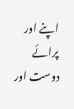اپنے اور پرائے دوست اور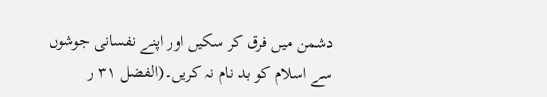دشمن میں فرق کر سکیں اور اپنے نفسانی جوشوں سے اسلام کو بد نام نہ کریں۔(الفضل ۳۱ ر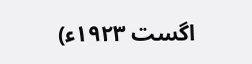اگست ۱۹۲۳ء)